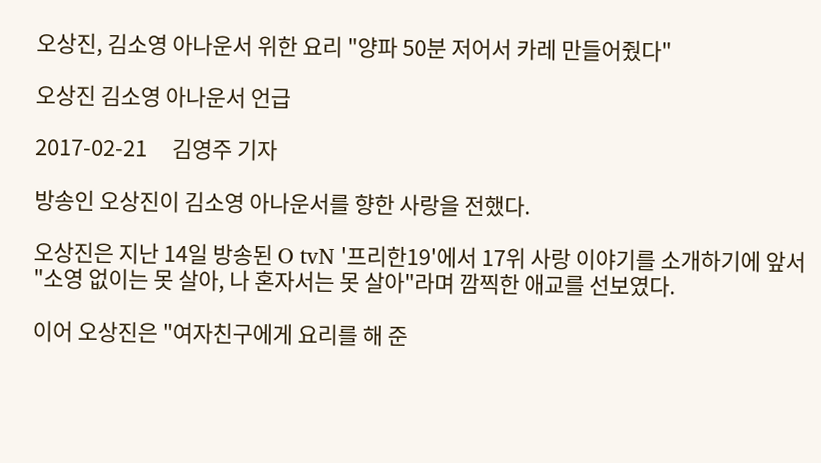오상진, 김소영 아나운서 위한 요리 "양파 50분 저어서 카레 만들어줬다"

오상진 김소영 아나운서 언급

2017-02-21     김영주 기자

방송인 오상진이 김소영 아나운서를 향한 사랑을 전했다.

오상진은 지난 14일 방송된 O tvN '프리한19'에서 17위 사랑 이야기를 소개하기에 앞서 "소영 없이는 못 살아, 나 혼자서는 못 살아"라며 깜찍한 애교를 선보였다.

이어 오상진은 "여자친구에게 요리를 해 준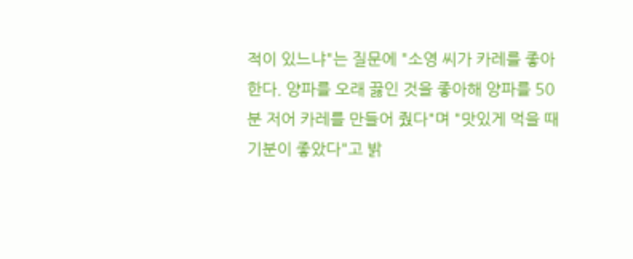적이 있느냐"는 질문에 "소영 씨가 카레를 좋아한다. 양파를 오래 끓인 것을 좋아해 양파를 50분 저어 카레를 만들어 줬다"며 "맛있게 먹을 때 기분이 좋았다"고 밝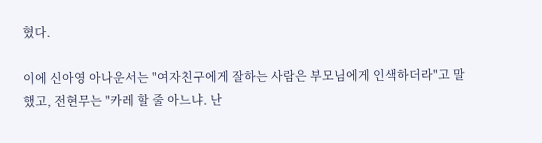혔다.

이에 신아영 아나운서는 "여자친구에게 잘하는 사람은 부모님에게 인색하더라"고 말했고, 전현무는 "카레 할 줄 아느냐. 난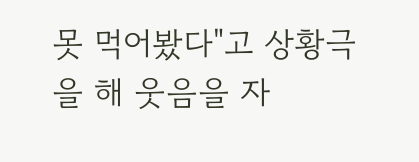못 먹어봤다"고 상황극을 해 웃음을 자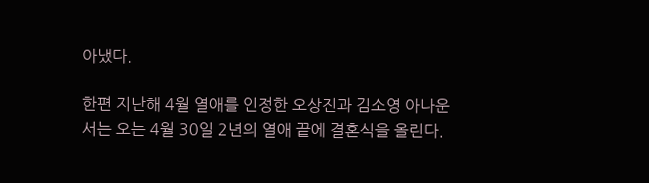아냈다.

한편 지난해 4월 열애를 인정한 오상진과 김소영 아나운서는 오는 4월 30일 2년의 열애 끝에 결혼식을 올린다.